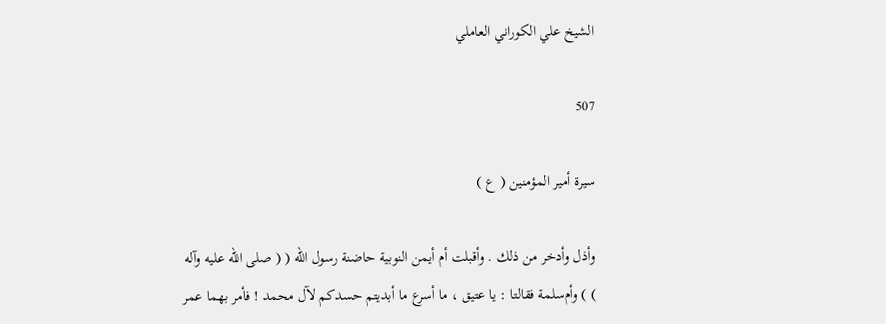الشيخ علي الكوراني العاملي

507

سيرة أمير المؤمنين ( ع )

وأذل وأدخر من ذلك . وأقبلت أم أيمن النوبية حاضنة رسول الله ( ( صلى الله عليه وآله ) ) وأم‌سلمة فقالتا : يا عتيق ، ما أسرع ما أبديتم حسدكم لآل محمد ! فأمر بهما عمر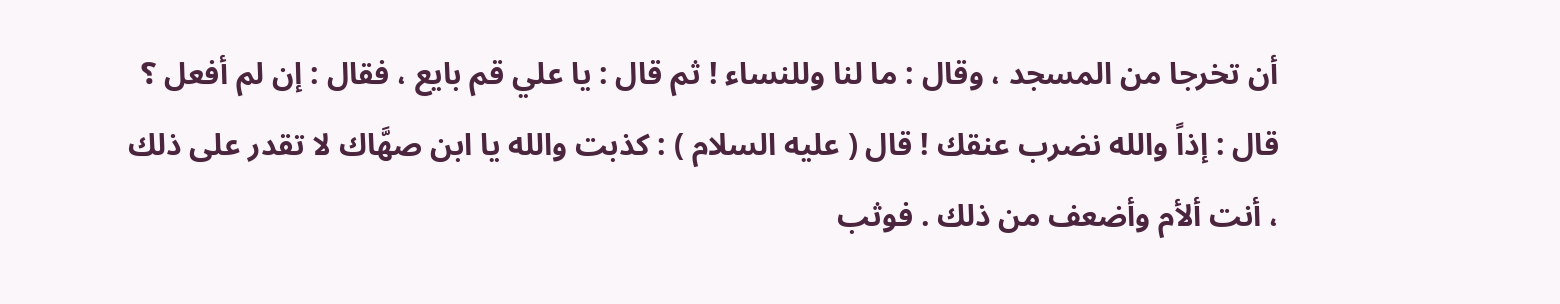أن تخرجا من المسجد ، وقال : ما لنا وللنساء ! ثم قال : يا علي قم بايع ، فقال : إن لم أفعل ؟ قال : إذاً والله نضرب عنقك ! قال ( عليه السلام ) : كذبت والله يا ابن صهَّاك لا تقدر على ذلك ، أنت ألأم وأضعف من ذلك . فوثب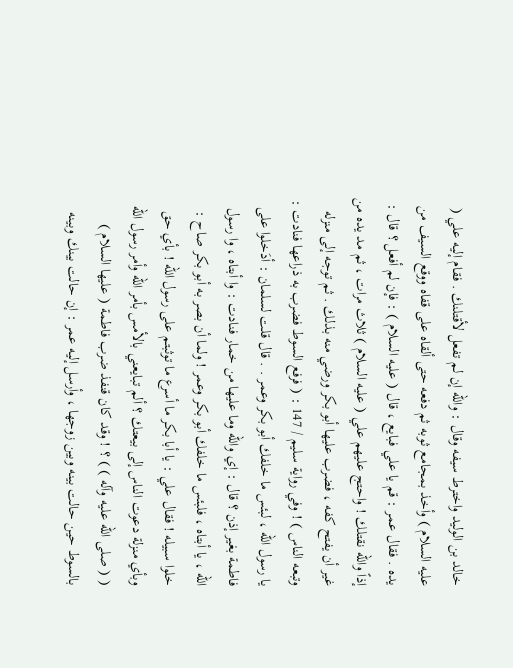خالد بن الوليد واخترط سيفه وقال : والله إن لم تفعل لأقتلنك . فقام إليه علي ( عليه السلام ) وأخذ بمجامع ثوبه ثم دفعه حتى ألقاه على قفاه ووقع السيف من يده . فقال عمر : قم يا علي فبايع ، قال ( عليه السلام ) : فإن لم أفعل ؟ قال : إذاً والله نقتلك ! واحتج عليهم علي ( عليه السلام ) ثلاث مرات ، ثم مد يده من غير أن يفتح كفه ، فضرب عليها أبو بكر ورضي منه بذلك . ثم توجه إلى منزله وتبعه الناس ) ! وفي رواية سليم / 147 : ( فرفع السوط فضرب به ذراعها فنادت : يا رسول الله ، لبئس ما خلفك أبو بكر وعمر . . قال قلت لسلمان : أدَخلوا على فاطمة بغير إذن ؟ قال : إي والله وما عليها من خمار فنادت : وا أبتاه ، وا رسول الله ، يا أبتاه ، فلبئس ما خلفك أبو بكر وعمر ! ولما أن بصر به أبو بكر صاح : خلوا سبيله ! فقال علي : يا أبا بكر ما أسرع ما توثبتم على رسول الله ! بأي حق وبأي منزلة دعوت الناس إلى بيعتك ؟ ألم تبايعني بالأمس بأمر الله وأمر رسول الله ( ( صلى الله عليه وآله ) ) ؟ ! وقد كان قنفذ ضرب فاطمة ( عليها السلام ) بالسوط حين حالت بينه وبين زوجها ، وأرسل إليه عمر : إن حالت بينك وبينه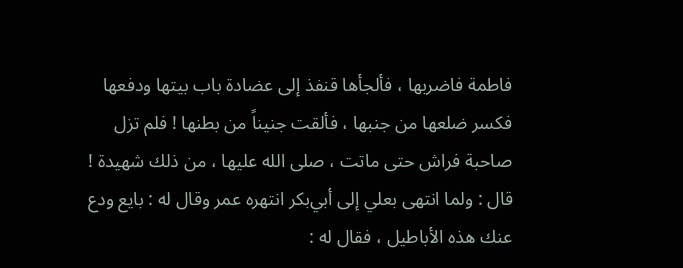فاطمة فاضربها ، فألجأها قنفذ إلى عضادة باب بيتها ودفعها فكسر ضلعها من جنبها ، فألقت جنيناً من بطنها ! فلم تزل صاحبة فراش حتى ماتت ، صلى الله عليها ، من ذلك شهيدة ! قال : ولما انتهى بعلي إلى أبي‌بكر انتهره عمر وقال له : بايع ودع عنك هذه الأباطيل ، فقال له :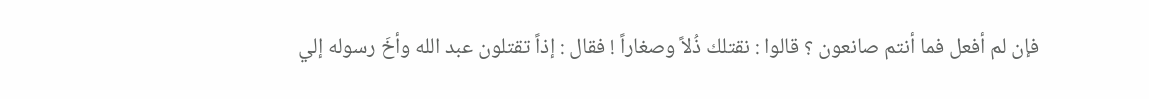فإن لم أفعل فما أنتم صانعون ؟ قالوا : نقتلك ذُلاً وصغاراً ! فقال : إذاً تقتلون عبد الله وأخَ رسوله إلي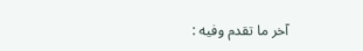آخر ما تقدم وفيه :